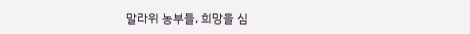말라위 농부들, 희망을 심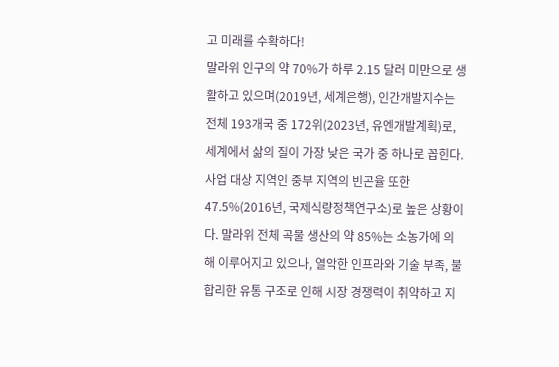고 미래를 수확하다!
말라위 인구의 약 70%가 하루 2.15 달러 미만으로 생활하고 있으며(2019년, 세계은행), 인간개발지수는 전체 193개국 중 172위(2023년, 유엔개발계획)로, 세계에서 삶의 질이 가장 낮은 국가 중 하나로 꼽힌다. 사업 대상 지역인 중부 지역의 빈곤율 또한 47.5%(2016년, 국제식량정책연구소)로 높은 상황이다. 말라위 전체 곡물 생산의 약 85%는 소농가에 의해 이루어지고 있으나, 열악한 인프라와 기술 부족, 불합리한 유통 구조로 인해 시장 경쟁력이 취약하고 지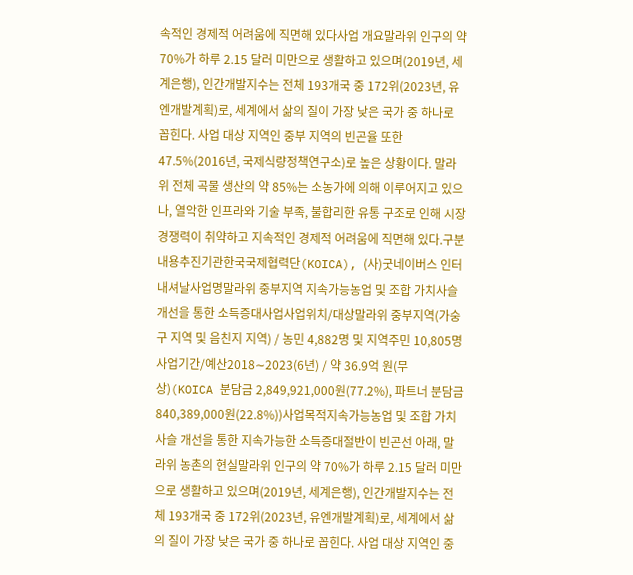속적인 경제적 어려움에 직면해 있다사업 개요말라위 인구의 약 70%가 하루 2.15 달러 미만으로 생활하고 있으며(2019년, 세계은행), 인간개발지수는 전체 193개국 중 172위(2023년, 유엔개발계획)로, 세계에서 삶의 질이 가장 낮은 국가 중 하나로 꼽힌다. 사업 대상 지역인 중부 지역의 빈곤율 또한 47.5%(2016년, 국제식량정책연구소)로 높은 상황이다. 말라위 전체 곡물 생산의 약 85%는 소농가에 의해 이루어지고 있으나, 열악한 인프라와 기술 부족, 불합리한 유통 구조로 인해 시장 경쟁력이 취약하고 지속적인 경제적 어려움에 직면해 있다.구분내용추진기관한국국제협력단(KOICA), (사)굿네이버스 인터내셔날사업명말라위 중부지역 지속가능농업 및 조합 가치사슬 개선을 통한 소득증대사업사업위치/대상말라위 중부지역(가숭구 지역 및 음친지 지역) / 농민 4,882명 및 지역주민 10,805명사업기간/예산2018∼2023(6년) / 약 36.9억 원(무상)(KOICA 분담금 2,849,921,000원(77.2%), 파트너 분담금 840,389,000원(22.8%))사업목적지속가능농업 및 조합 가치사슬 개선을 통한 지속가능한 소득증대절반이 빈곤선 아래, 말라위 농촌의 현실말라위 인구의 약 70%가 하루 2.15 달러 미만으로 생활하고 있으며(2019년, 세계은행), 인간개발지수는 전체 193개국 중 172위(2023년, 유엔개발계획)로, 세계에서 삶의 질이 가장 낮은 국가 중 하나로 꼽힌다. 사업 대상 지역인 중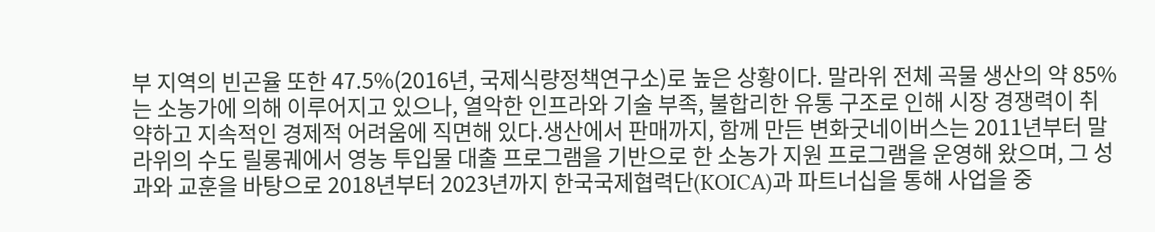부 지역의 빈곤율 또한 47.5%(2016년, 국제식량정책연구소)로 높은 상황이다. 말라위 전체 곡물 생산의 약 85%는 소농가에 의해 이루어지고 있으나, 열악한 인프라와 기술 부족, 불합리한 유통 구조로 인해 시장 경쟁력이 취약하고 지속적인 경제적 어려움에 직면해 있다.생산에서 판매까지, 함께 만든 변화굿네이버스는 2011년부터 말라위의 수도 릴롱궤에서 영농 투입물 대출 프로그램을 기반으로 한 소농가 지원 프로그램을 운영해 왔으며, 그 성과와 교훈을 바탕으로 2018년부터 2023년까지 한국국제협력단(KOICA)과 파트너십을 통해 사업을 중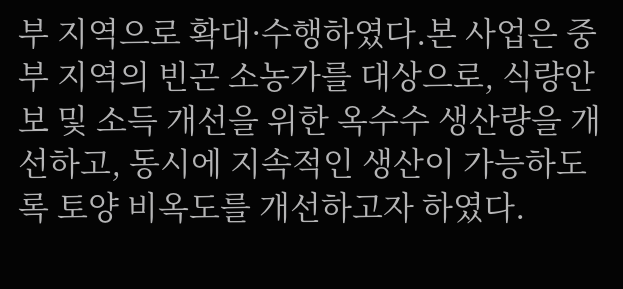부 지역으로 확대·수행하였다.본 사업은 중부 지역의 빈곤 소농가를 대상으로, 식량안보 및 소득 개선을 위한 옥수수 생산량을 개선하고, 동시에 지속적인 생산이 가능하도록 토양 비옥도를 개선하고자 하였다.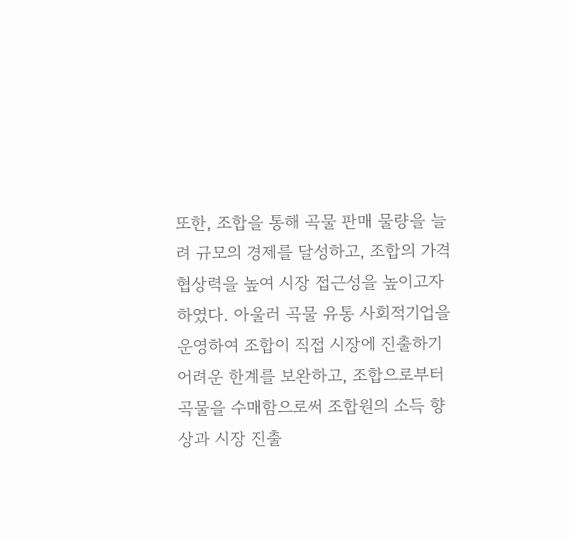또한, 조합을 통해 곡물 판매 물량을 늘려 규모의 경제를 달성하고, 조합의 가격 협상력을 높여 시장 접근성을 높이고자 하였다. 아울러 곡물 유통 사회적기업을 운영하여 조합이 직접 시장에 진출하기 어려운 한계를 보완하고, 조합으로부터 곡물을 수매함으로써 조합원의 소득 향상과 시장 진출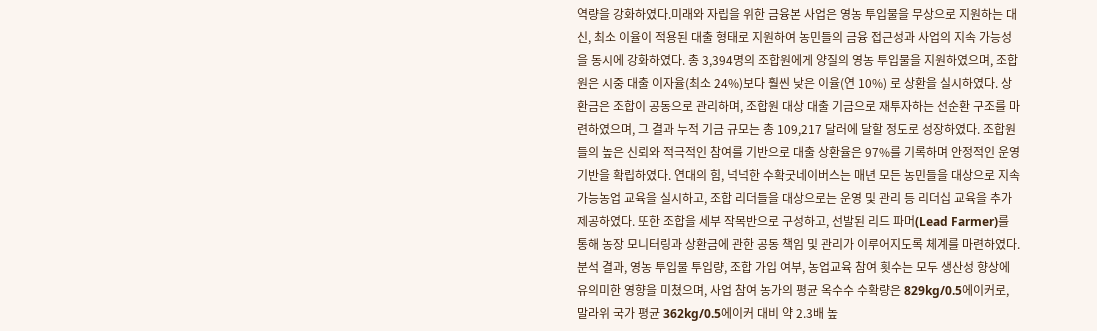역량을 강화하였다.미래와 자립을 위한 금융본 사업은 영농 투입물을 무상으로 지원하는 대신, 최소 이율이 적용된 대출 형태로 지원하여 농민들의 금융 접근성과 사업의 지속 가능성을 동시에 강화하였다. 총 3,394명의 조합원에게 양질의 영농 투입물을 지원하였으며, 조합원은 시중 대출 이자율(최소 24%)보다 훨씬 낮은 이율(연 10%) 로 상환을 실시하였다. 상환금은 조합이 공동으로 관리하며, 조합원 대상 대출 기금으로 재투자하는 선순환 구조를 마련하였으며, 그 결과 누적 기금 규모는 총 109,217 달러에 달할 정도로 성장하였다. 조합원들의 높은 신뢰와 적극적인 참여를 기반으로 대출 상환율은 97%를 기록하며 안정적인 운영 기반을 확립하였다. 연대의 힘, 넉넉한 수확굿네이버스는 매년 모든 농민들을 대상으로 지속가능농업 교육을 실시하고, 조합 리더들을 대상으로는 운영 및 관리 등 리더십 교육을 추가 제공하였다. 또한 조합을 세부 작목반으로 구성하고, 선발된 리드 파머(Lead Farmer)를 통해 농장 모니터링과 상환금에 관한 공동 책임 및 관리가 이루어지도록 체계를 마련하였다. 분석 결과, 영농 투입물 투입량, 조합 가입 여부, 농업교육 참여 횟수는 모두 생산성 향상에 유의미한 영향을 미쳤으며, 사업 참여 농가의 평균 옥수수 수확량은 829kg/0.5에이커로, 말라위 국가 평균 362kg/0.5에이커 대비 약 2.3배 높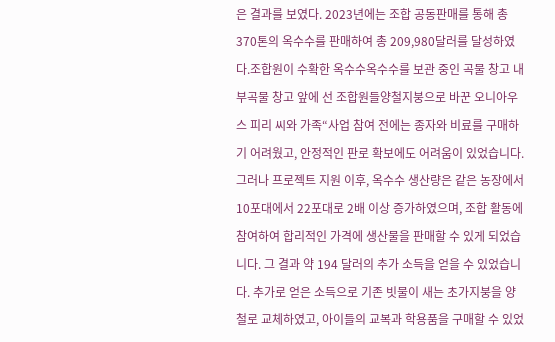은 결과를 보였다. 2023년에는 조합 공동판매를 통해 총 370톤의 옥수수를 판매하여 총 209,980달러를 달성하였다.조합원이 수확한 옥수수옥수수를 보관 중인 곡물 창고 내부곡물 창고 앞에 선 조합원들양철지붕으로 바꾼 오니아우스 피리 씨와 가족“사업 참여 전에는 종자와 비료를 구매하기 어려웠고, 안정적인 판로 확보에도 어려움이 있었습니다. 그러나 프로젝트 지원 이후, 옥수수 생산량은 같은 농장에서 10포대에서 22포대로 2배 이상 증가하였으며, 조합 활동에 참여하여 합리적인 가격에 생산물을 판매할 수 있게 되었습니다. 그 결과 약 194 달러의 추가 소득을 얻을 수 있었습니다. 추가로 얻은 소득으로 기존 빗물이 새는 초가지붕을 양철로 교체하였고, 아이들의 교복과 학용품을 구매할 수 있었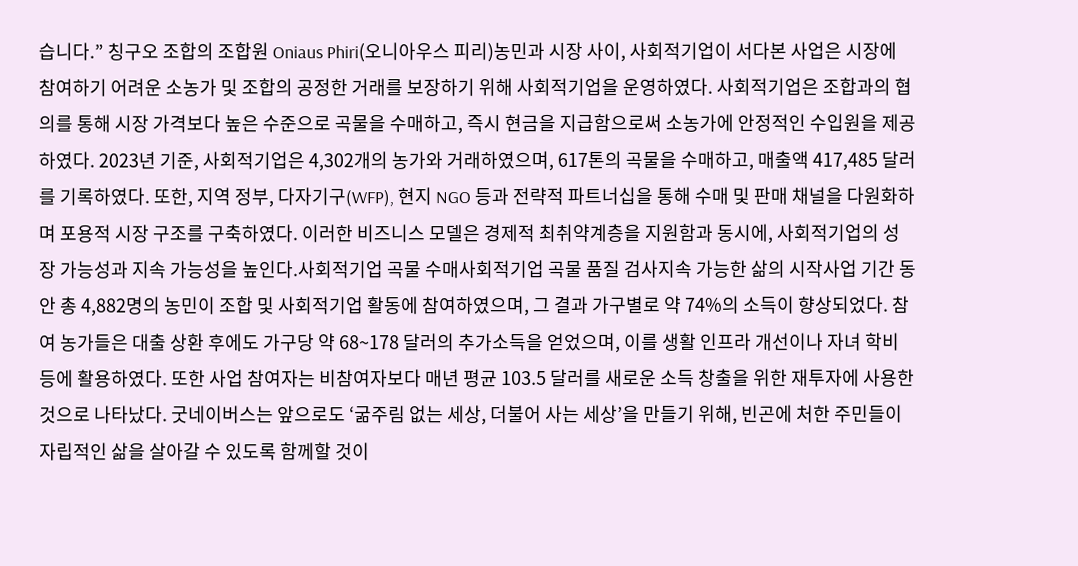습니다.” 칭구오 조합의 조합원 Oniaus Phiri(오니아우스 피리)농민과 시장 사이, 사회적기업이 서다본 사업은 시장에 참여하기 어려운 소농가 및 조합의 공정한 거래를 보장하기 위해 사회적기업을 운영하였다. 사회적기업은 조합과의 협의를 통해 시장 가격보다 높은 수준으로 곡물을 수매하고, 즉시 현금을 지급함으로써 소농가에 안정적인 수입원을 제공하였다. 2023년 기준, 사회적기업은 4,302개의 농가와 거래하였으며, 617톤의 곡물을 수매하고, 매출액 417,485 달러를 기록하였다. 또한, 지역 정부, 다자기구(WFP), 현지 NGO 등과 전략적 파트너십을 통해 수매 및 판매 채널을 다원화하며 포용적 시장 구조를 구축하였다. 이러한 비즈니스 모델은 경제적 최취약계층을 지원함과 동시에, 사회적기업의 성장 가능성과 지속 가능성을 높인다.사회적기업 곡물 수매사회적기업 곡물 품질 검사지속 가능한 삶의 시작사업 기간 동안 총 4,882명의 농민이 조합 및 사회적기업 활동에 참여하였으며, 그 결과 가구별로 약 74%의 소득이 향상되었다. 참여 농가들은 대출 상환 후에도 가구당 약 68~178 달러의 추가소득을 얻었으며, 이를 생활 인프라 개선이나 자녀 학비 등에 활용하였다. 또한 사업 참여자는 비참여자보다 매년 평균 103.5 달러를 새로운 소득 창출을 위한 재투자에 사용한 것으로 나타났다. 굿네이버스는 앞으로도 ‘굶주림 없는 세상, 더불어 사는 세상’을 만들기 위해, 빈곤에 처한 주민들이 자립적인 삶을 살아갈 수 있도록 함께할 것이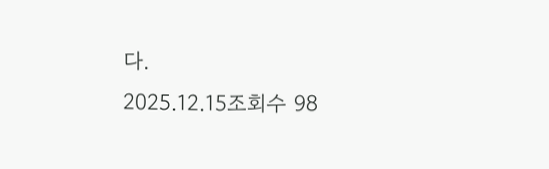다.
2025.12.15조회수 98